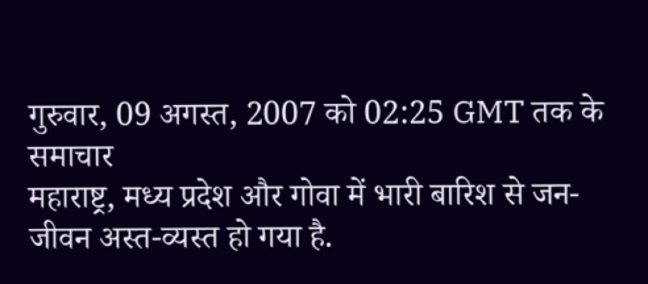गुरुवार, 09 अगस्त, 2007 को 02:25 GMT तक के समाचार
महाराष्ट्र, मध्य प्रदेश और गोवा में भारी बारिश से जन-जीवन अस्त-व्यस्त हो गया है.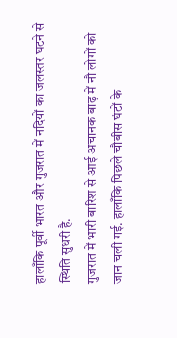हालाँकि पूर्वी भारत और गुजरात में नदियों का जलस्तर घटने से स्थिति सुधरी है.
गुजरात में भारी बारिश से आई अचानक बाढ़ में नौ लोगों को जान चली गई. हालाँकि पिछले चौबीस घंटों के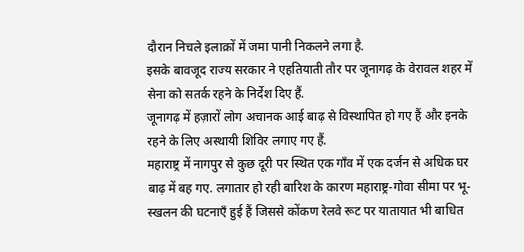दौरान निचले इलाक़ों में जमा पानी निकलने लगा है.
इसके बावजूद राज्य सरकार ने एहतियाती तौर पर जूनागढ़ के वेरावल शहर में सेना को सतर्क रहने के निर्देश दिए हैं.
जूनागढ़ में हज़ारों लोग अचानक आई बाढ़ से विस्थापित हो गए हैं और इनके रहने के लिए अस्थायी शिविर लगाए गए हैं.
महाराष्ट्र में नागपुर से कुछ दूरी पर स्थित एक गाँव में एक दर्जन से अधिक घर बाढ़ में बह गए. लगातार हो रही बारिश के कारण महाराष्ट्र-गोवा सीमा पर भू-स्खलन की घटनाएँ हुई हैं जिससे कोंकण रेलवे रूट पर यातायात भी बाधित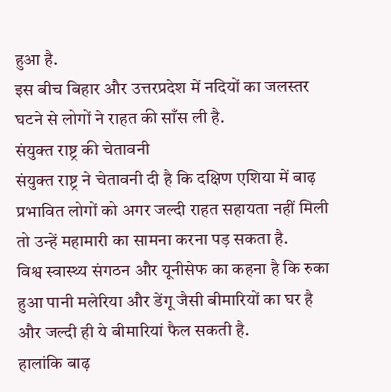हुआ है.
इस बीच बिहार और उत्तरप्रदेश में नदियों का जलस्तर घटने से लोगों ने राहत की साँस ली है.
संयुक्त राष्ट्र की चेतावनी
संयुक्त राष्ट्र ने चेतावनी दी है कि दक्षिण एशिया में बाढ़ प्रभावित लोगों को अगर जल्दी राहत सहायता नहीं मिली तो उन्हें महामारी का सामना करना पड़ सकता है.
विश्व स्वास्थ्य संगठन और यूनीसेफ का कहना है कि रुका हुआ पानी मलेरिया और डेंगू जैसी बीमारियों का घर है और जल्दी ही ये बीमारियां फैल सकती है.
हालांकि बाढ़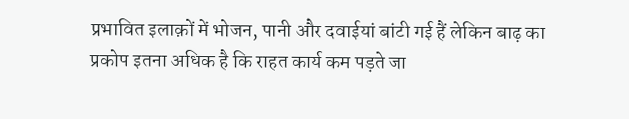प्रभावित इलाक़ों में भोजन, पानी और दवाईयां बांटी गई हैं लेकिन बाढ़ का प्रकोप इतना अधिक है कि राहत कार्य कम पड़ते जा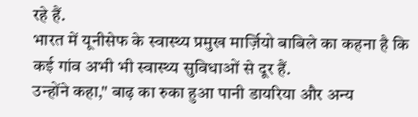रहे हैं.
भारत में यूनीसेफ के स्वास्थ्य प्रमुख मार्ज़ियो बाबिले का कहना है कि कई गांव अभी भी स्वास्थ्य सुविधाओं से दूर हैं.
उन्होंने कहा," बाढ़ का रुका हुआ पानी डायरिया और अन्य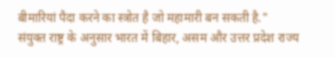बीमारियां पैदा करने का स्त्रोत है जो महामारी बन सकती है."
संयुक्त राष्ट्र के अनुसार भारत में बिहार, असम और उत्तर प्रदेश राज्य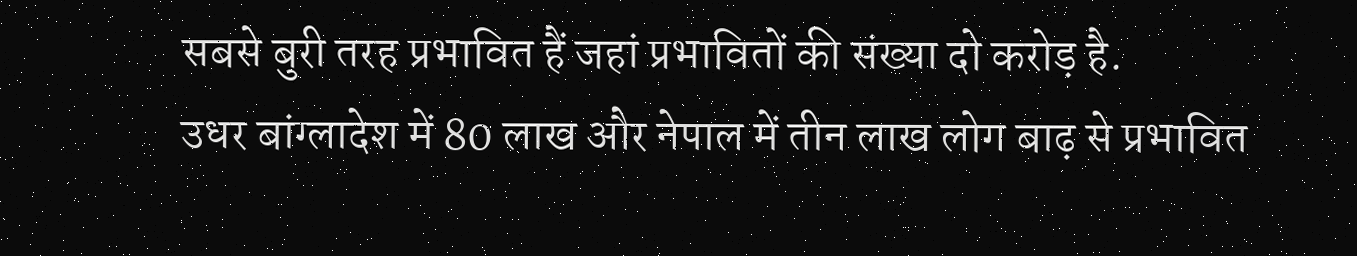सबसे बुरी तरह प्रभावित हैं जहां प्रभावितों की संख्या दो करोड़ है.
उधर बांग्लादेश में 80 लाख और नेपाल में तीन लाख लोग बाढ़ से प्रभावित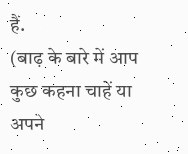हैं.
(बाढ़ के बारे में आप कुछ कहना चाहें या अपने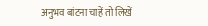अनुभव बांटना चाहें तो लिखें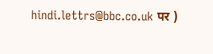hindi.lettrs@bbc.co.uk पर )